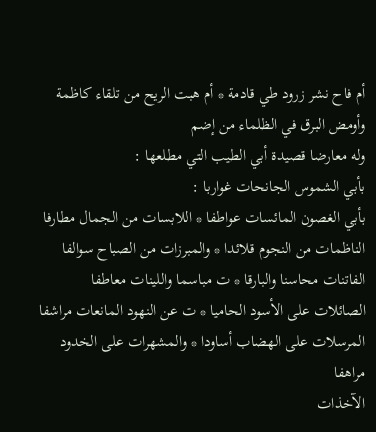أم فاح نشر زرود طي قادمة * أم هبت الريح من تلقاء كاظمة
وأومض البرق في الظلماء من إضم
وله معارضا قصيدة أبي الطيب التي مطلعها :
بأبي الشموس الجانحات غواربا :
بأبي الغصون المائسات عواطفا * اللابسات من الجمال مطارفا
الناظمات من النجوم قلائدا * والمبرزات من الصباح سوالفا
الفاتنات محاسنا والبارقا * ت مباسما واللينات معاطفا
الصائلات على الأسود الحاميا * ت عن النهود المانعات مراشفا
المرسلات على الهضاب أساودا * والمشهرات على الخدود مراهفا
الآخذات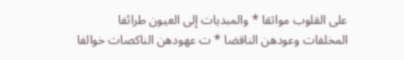على القلوب مواثقا * والمبديات إلى العيون طرائفا
المخلفات وعودهن الناقضا * ت عهودهن الناكصات خوالفا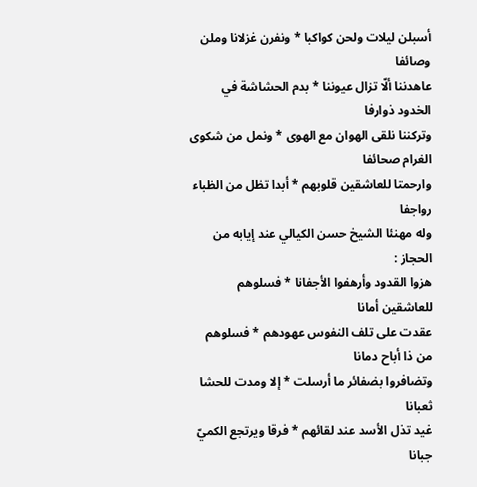أسبلن ليلات ولحن كواكبا * ونفرن غزلانا وملن وصائفا
عاهدننا ألّا تزال عيوننا * بدم الحشاشة في الخدود ذوارفا
وتركننا نلقى الهوان مع الهوى * ونمل من شكوى الغرام صحائفا
وارحمتا للعاشقين قلوبهم * أبدا تظل من الظباء رواجفا
وله مهنئا الشيخ حسن الكيالي عند إيابه من الحجاز :
هزوا القدود وأرهفوا الأجفانا * فسلوهم للعاشقين أمانا
عقدت على تلف النفوس عهودهم * فسلوهم من ذا أباح دمانا
وتضافروا بضفائر ما أرسلت * إلا ومدت للحشا ثعبانا
غيد تذل الأسد عند لقائهم * فرقا ويرتجع الكميّ جبانا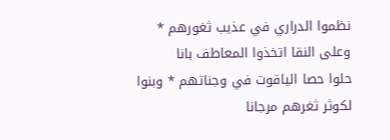نظموا الدراري في عذيب ثغورهم * وعلى النقا اتخذوا المعاطف بانا
حلوا حصا الياقوت في وجناتهم * وبنوا لكوثر ثغرهم مرجانا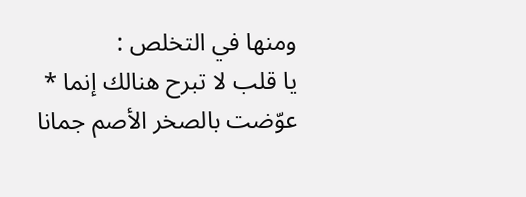ومنها في التخلص :
يا قلب لا تبرح هنالك إنما * عوّضت بالصخر الأصم جمانا